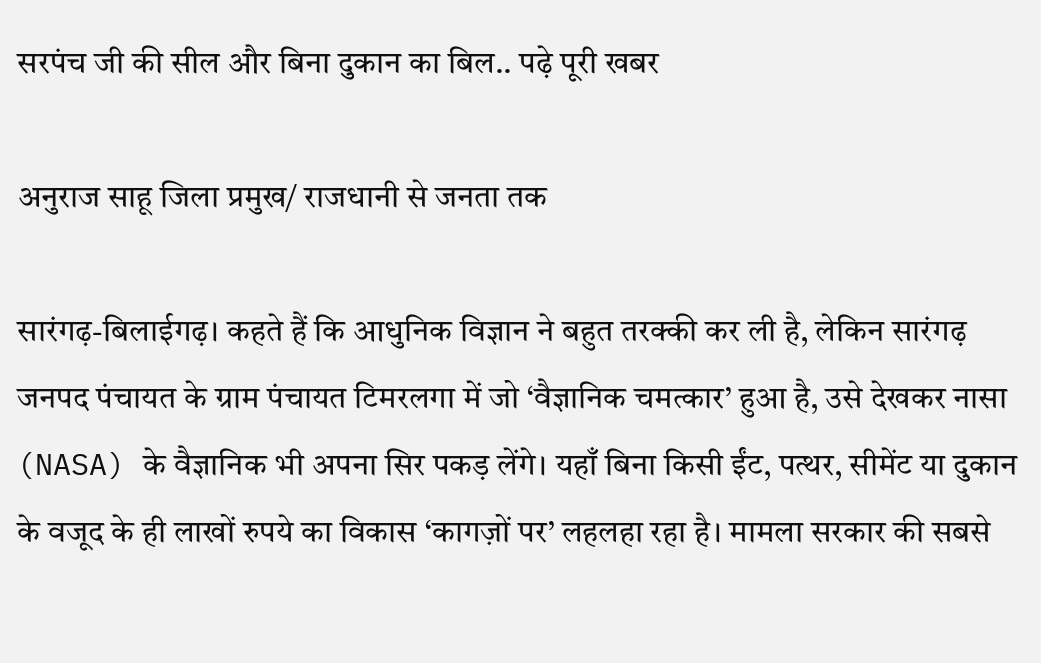सरपंच जी की सील और बिना दुकान का बिल.. पढ़े पूरी खबर

अनुराज साहू जिला प्रमुख/ राजधानी से जनता तक

सारंगढ़-बिलाईगढ़। कहते हैं कि आधुनिक विज्ञान ने बहुत तरक्की कर ली है, लेकिन सारंगढ़ जनपद पंचायत के ग्राम पंचायत टिमरलगा में जो ‘वैज्ञानिक चमत्कार’ हुआ है, उसे देखकर नासा (NASA) के वैज्ञानिक भी अपना सिर पकड़ लेंगे। यहाँ बिना किसी ईंट, पत्थर, सीमेंट या दुकान के वजूद के ही लाखों रुपये का विकास ‘कागज़ों पर’ लहलहा रहा है। मामला सरकार की सबसे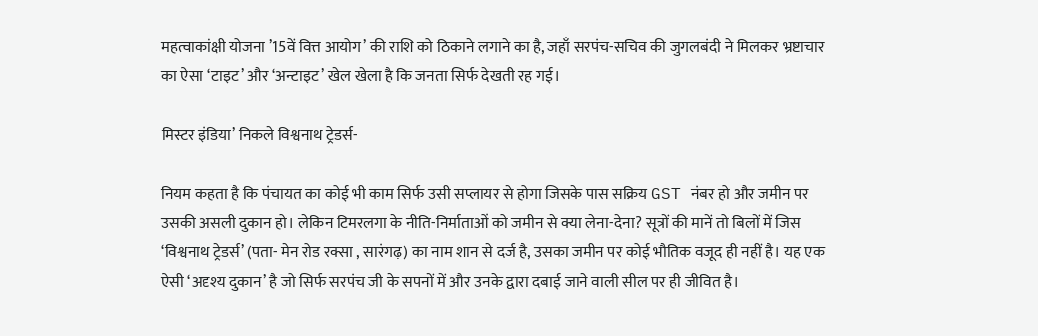महत्वाकांक्षी योजना ’15वें वित्त आयोग’ की राशि को ठिकाने लगाने का है, जहाँ सरपंच-सचिव की जुगलबंदी ने मिलकर भ्रष्टाचार का ऐसा ‘टाइट’ और ‘अन्टाइट’ खेल खेला है कि जनता सिर्फ देखती रह गई।

मिस्टर इंडिया’ निकले विश्वनाथ ट्रेडर्स-

नियम कहता है कि पंचायत का कोई भी काम सिर्फ उसी सप्लायर से होगा जिसके पास सक्रिय GST नंबर हो और जमीन पर उसकी असली दुकान हो। लेकिन टिमरलगा के नीति-निर्माताओं को जमीन से क्या लेना-देना? सूत्रों की मानें तो बिलों में जिस ‘विश्वनाथ ट्रेडर्स’ (पता- मेन रोड रक्सा , सारंगढ़) का नाम शान से दर्ज है, उसका जमीन पर कोई भौतिक वजूद ही नहीं है। यह एक ऐसी ‘अदृश्य दुकान’ है जो सिर्फ सरपंच जी के सपनों में और उनके द्वारा दबाई जाने वाली सील पर ही जीवित है।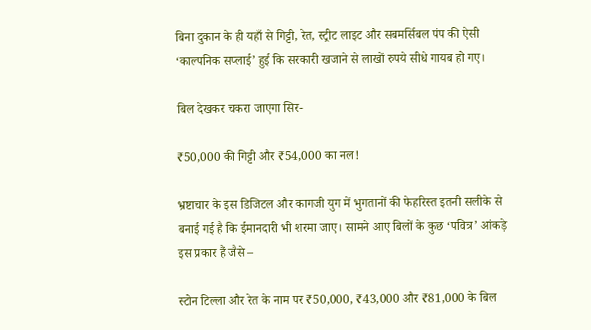बिना दुकान के ही यहाँ से गिट्टी, रेत, स्ट्रीट लाइट और सबमर्सिबल पंप की ऐसी ‘काल्पनिक सप्लाई’ हुई कि सरकारी खजाने से लाखों रुपये सीधे गायब हो गए।

बिल देखकर चकरा जाएगा सिर-

₹50,000 की गिट्टी और ₹54,000 का नल!

भ्रष्टाचार के इस डिजिटल और कागजी युग में भुगतानों की फेहरिस्त इतनी सलीके से बनाई गई है कि ईमानदारी भी शरमा जाए। सामने आए बिलों के कुछ ‘पवित्र’ आंकड़े इस प्रकार हैं जैसे –

स्टोन टिल्ला और रेत के नाम पर ₹50,000, ₹43,000 और ₹81,000 के बिल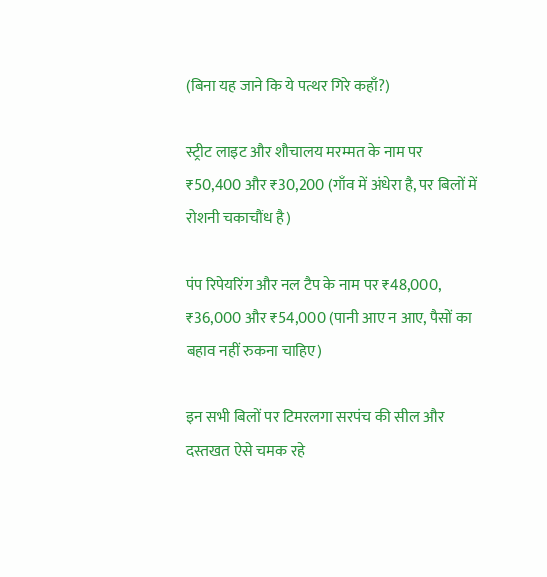(बिना यह जाने कि ये पत्थर गिरे कहाँ?)

स्ट्रीट लाइट और शौचालय मरम्मत के नाम पर ₹50,400 और ₹30,200 (गाँव में अंधेरा है, पर बिलों में रोशनी चकाचौंध है)

पंप रिपेयरिंग और नल टैप के नाम पर ₹48,000, ₹36,000 और ₹54,000 (पानी आए न आए, पैसों का बहाव नहीं रुकना चाहिए)

इन सभी बिलों पर टिमरलगा सरपंच की सील और दस्तखत ऐसे चमक रहे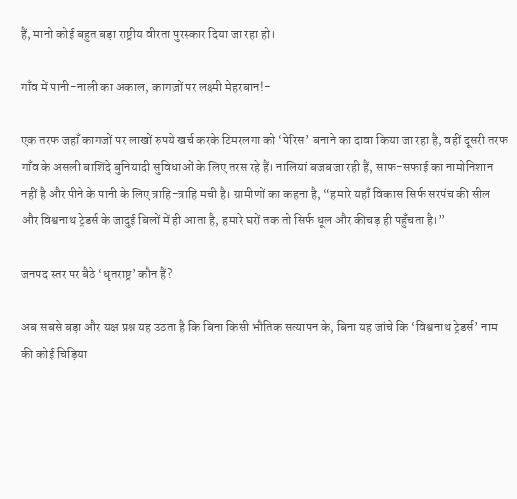हैं, मानो कोई बहुत बड़ा राष्ट्रीय वीरता पुरस्कार दिया जा रहा हो।

गाँव में पानी-नाली का अकाल, कागज़ों पर लक्ष्मी मेहरबान!-

एक तरफ जहाँ कागजों पर लाखों रुपये खर्च करके टिमरलगा को ‘पेरिस’ बनाने का दावा किया जा रहा है, वहीं दूसरी तरफ गाँव के असली बाशिंदे बुनियादी सुविधाओं के लिए तरस रहे हैं। नालियां बजबजा रही हैं, साफ-सफाई का नामोनिशान नहीं है और पीने के पानी के लिए त्राहि-त्राहि मची है। ग्रामीणों का कहना है, “हमारे यहाँ विकास सिर्फ सरपंच की सील और विश्वनाथ ट्रेडर्स के जादुई बिलों में ही आता है, हमारे घरों तक तो सिर्फ धूल और कीचड़ ही पहुँचता है।”

जनपद स्तर पर बैठे ‘धृतराष्ट्र’ कौन हैं?

अब सबसे बड़ा और यक्ष प्रश्न यह उठता है कि बिना किसी भौतिक सत्यापन के, बिना यह जांचे कि ‘विश्वनाथ ट्रेडर्स’ नाम की कोई चिड़िया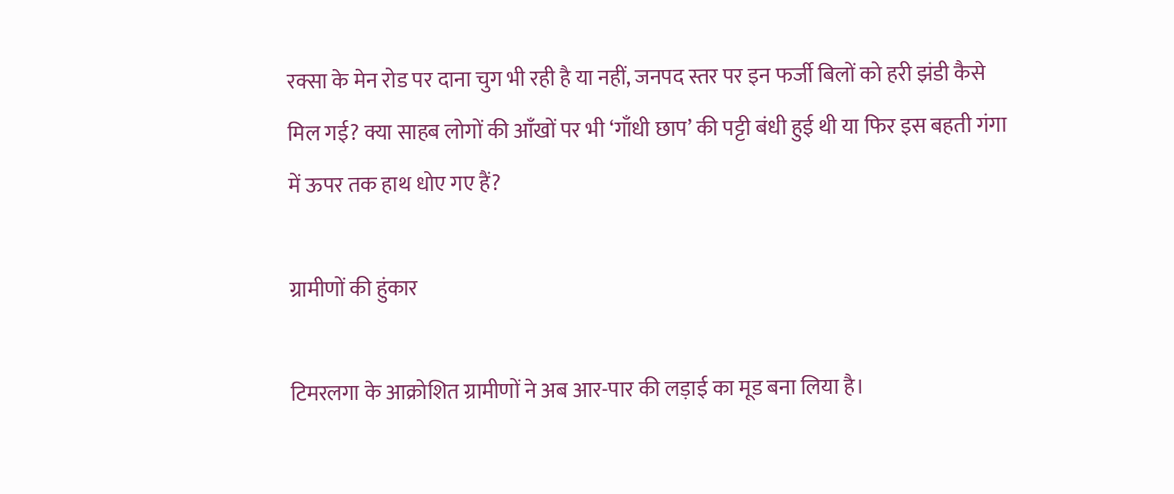रक्सा के मेन रोड पर दाना चुग भी रही है या नहीं, जनपद स्तर पर इन फर्जी बिलों को हरी झंडी कैसे मिल गई? क्या साहब लोगों की आँखों पर भी ‘गाँधी छाप’ की पट्टी बंधी हुई थी या फिर इस बहती गंगा में ऊपर तक हाथ धोए गए हैं?

ग्रामीणों की हुंकार

टिमरलगा के आक्रोशित ग्रामीणों ने अब आर-पार की लड़ाई का मूड बना लिया है।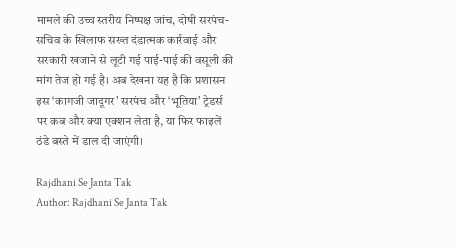मामले की उच्च स्तरीय निष्पक्ष जांच, दोषी सरपंच-सचिव के खिलाफ सख्त दंडात्मक कार्रवाई और सरकारी खजाने से लूटी गई पाई-पाई की वसूली की मांग तेज हो गई है। अब देखना यह है कि प्रशासन इस ‘कागजी जादूगर’ सरपंच और ‘भूतिया’ ट्रेडर्स पर कब और क्या एक्शन लेता है, या फिर फाइलें ठंडे बस्ते में डाल दी जाएंगी।

Rajdhani Se Janta Tak
Author: Rajdhani Se Janta Tak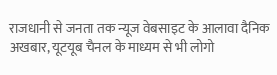राजधानी से जनता तक न्यूज वेबसाइट के आलावा दैनिक अखबार, यूटयूब चैनल के माध्यम से भी लोगो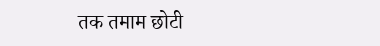तक तमाम छोटी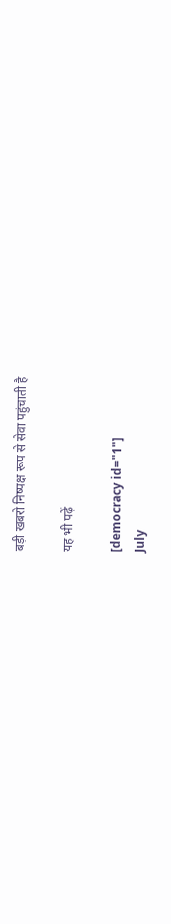बड़ी खबरो निष्पक्ष रूप से सेवा पहुंचाती है

यह भी पढ़ें

[democracy id="1"]
July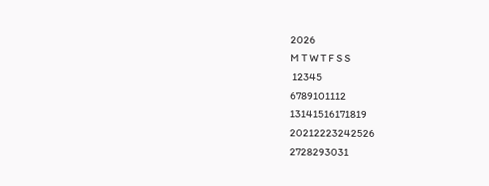2026
M T W T F S S
 12345
6789101112
13141516171819
20212223242526
2728293031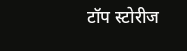टॉप स्टोरीज